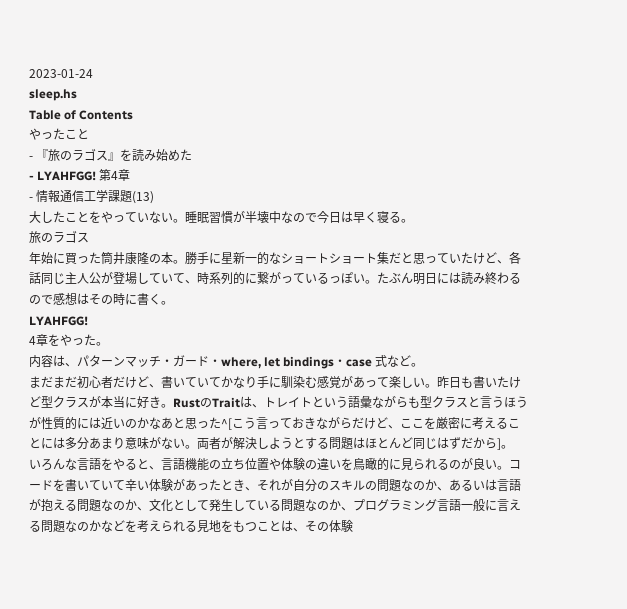2023-01-24
sleep.hs
Table of Contents
やったこと
- 『旅のラゴス』を読み始めた
- LYAHFGG! 第4章
- 情報通信工学課題(13)
大したことをやっていない。睡眠習慣が半壊中なので今日は早く寝る。
旅のラゴス
年始に買った筒井康隆の本。勝手に星新一的なショートショート集だと思っていたけど、各話同じ主人公が登場していて、時系列的に繋がっているっぽい。たぶん明日には読み終わるので感想はその時に書く。
LYAHFGG!
4章をやった。
内容は、パターンマッチ・ガード・where, let bindings・case 式など。
まだまだ初心者だけど、書いていてかなり手に馴染む感覚があって楽しい。昨日も書いたけど型クラスが本当に好き。RustのTraitは、トレイトという語彙ながらも型クラスと言うほうが性質的には近いのかなあと思った^[こう言っておきながらだけど、ここを厳密に考えることには多分あまり意味がない。両者が解決しようとする問題はほとんど同じはずだから]。
いろんな言語をやると、言語機能の立ち位置や体験の違いを鳥瞰的に見られるのが良い。コードを書いていて辛い体験があったとき、それが自分のスキルの問題なのか、あるいは言語が抱える問題なのか、文化として発生している問題なのか、プログラミング言語一般に言える問題なのかなどを考えられる見地をもつことは、その体験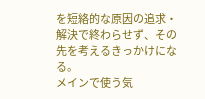を短絡的な原因の追求・解決で終わらせず、その先を考えるきっかけになる。
メインで使う気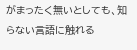がまったく無いとしても、知らない言語に触れる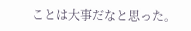ことは大事だなと思った。